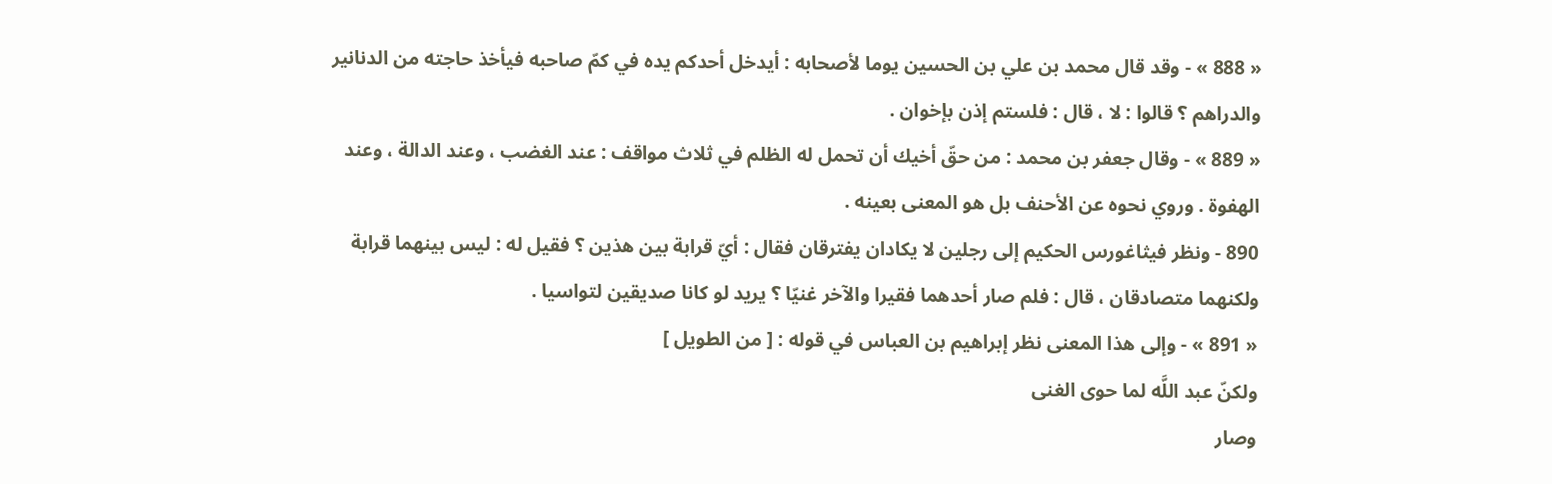« 888 » - وقد قال محمد بن علي بن الحسين يوما لأصحابه : أيدخل أحدكم يده في كمّ صاحبه فيأخذ حاجته من الدنانير والدراهم ؟ قالوا : لا ، قال : فلستم إذن بإخوان .
« 889 » - وقال جعفر بن محمد : من حقّ أخيك أن تحمل له الظلم في ثلاث مواقف : عند الغضب ، وعند الدالة ، وعند الهفوة . وروي نحوه عن الأحنف بل هو المعنى بعينه .
890 - ونظر فيثاغورس الحكيم إلى رجلين لا يكادان يفترقان فقال : أيّ قرابة بين هذين ؟ فقيل له : ليس بينهما قرابة ولكنهما متصادقان ، قال : فلم صار أحدهما فقيرا والآخر غنيّا ؟ يريد لو كانا صديقين لتواسيا .
« 891 » - وإلى هذا المعنى نظر إبراهيم بن العباس في قوله : [ من الطويل ]
ولكنّ عبد اللَّه لما حوى الغنى
وصار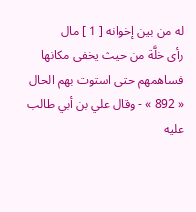له من بين إخوانه [ 1 ] مال
رأى خلَّة من حيث يخفى مكانها
فساهمهم حتى استوت بهم الحال
« 892 » - وقال علي بن أبي طالب عليه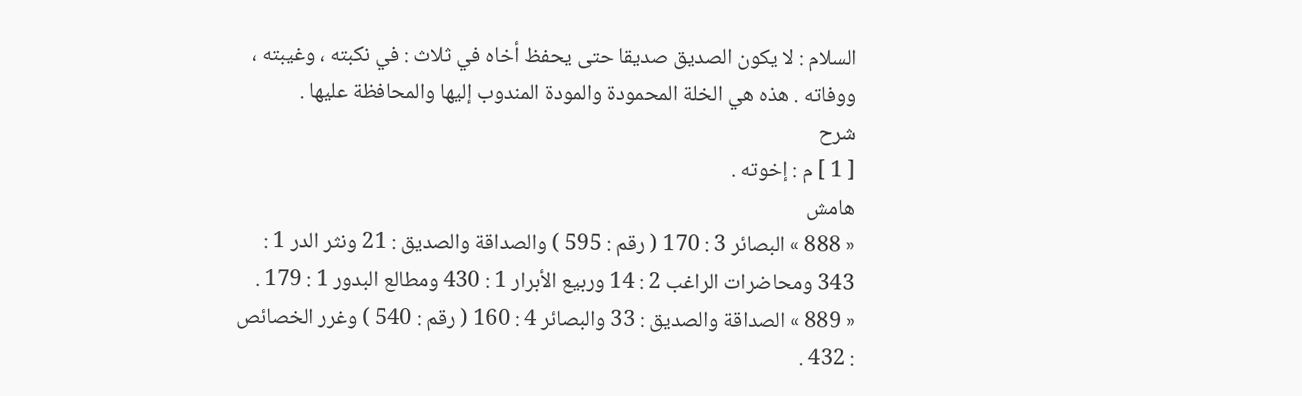السلام : لا يكون الصديق صديقا حتى يحفظ أخاه في ثلاث : في نكبته ، وغيبته ، ووفاته . هذه هي الخلة المحمودة والمودة المندوب إليها والمحافظة عليها .
شرح
[ 1 ] م : إخوته .
هامش
« 888 » البصائر 3 : 170 ( رقم : 595 ) والصداقة والصديق : 21 ونثر الدر 1 : 343 ومحاضرات الراغب 2 : 14 وربيع الأبرار 1 : 430 ومطالع البدور 1 : 179 .
« 889 » الصداقة والصديق : 33 والبصائر 4 : 160 ( رقم : 540 ) وغرر الخصائص : 432 .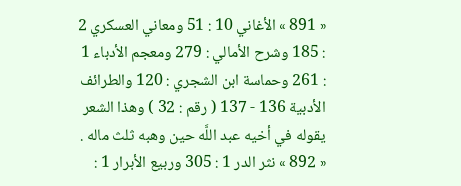« 891 » الأغاني 10 : 51 ومعاني العسكري 2 : 185 وشرح الأمالي : 279 ومعجم الأدباء 1 : 261 وحماسة ابن الشجري : 120 والطرائف الأدبية 136 - 137 ( رقم : 32 ) وهذا الشعر يقوله في أخيه عبد اللَّه حين وهبه ثلث ماله .
« 892 » نثر الدر 1 : 305 وربيع الأبرار 1 :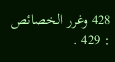428 وغرر الخصائص : 429 .